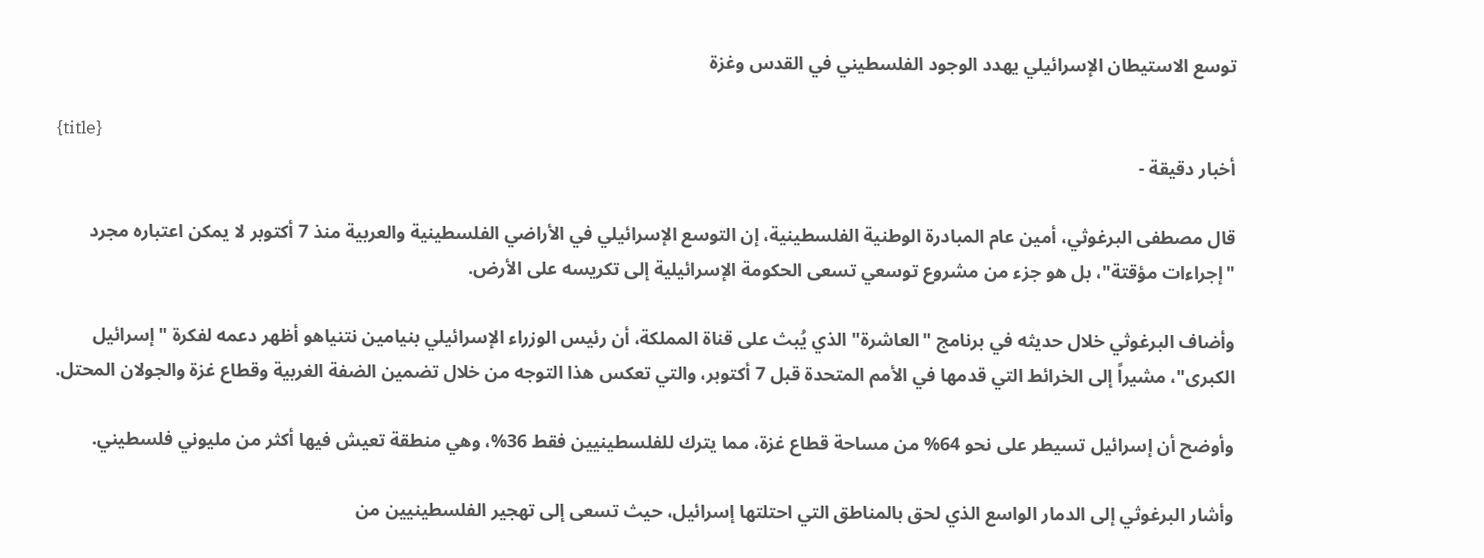توسع الاستيطان الإسرائيلي يهدد الوجود الفلسطيني في القدس وغزة

{title}
أخبار دقيقة -

قال مصطفى البرغوثي، أمين عام المبادرة الوطنية الفلسطينية، إن التوسع الإسرائيلي في الأراضي الفلسطينية والعربية منذ 7 أكتوبر لا يمكن اعتباره مجرد "إجراءات مؤقتة"، بل هو جزء من مشروع توسعي تسعى الحكومة الإسرائيلية إلى تكريسه على الأرض.

وأضاف البرغوثي خلال حديثه في برنامج "العاشرة" الذي يُبث على قناة المملكة، أن رئيس الوزراء الإسرائيلي بنيامين نتنياهو أظهر دعمه لفكرة "إسرائيل الكبرى"، مشيراً إلى الخرائط التي قدمها في الأمم المتحدة قبل 7 أكتوبر، والتي تعكس هذا التوجه من خلال تضمين الضفة الغربية وقطاع غزة والجولان المحتل.

وأوضح أن إسرائيل تسيطر على نحو 64% من مساحة قطاع غزة، مما يترك للفلسطينيين فقط 36%، وهي منطقة تعيش فيها أكثر من مليوني فلسطيني.

وأشار البرغوثي إلى الدمار الواسع الذي لحق بالمناطق التي احتلتها إسرائيل، حيث تسعى إلى تهجير الفلسطينيين من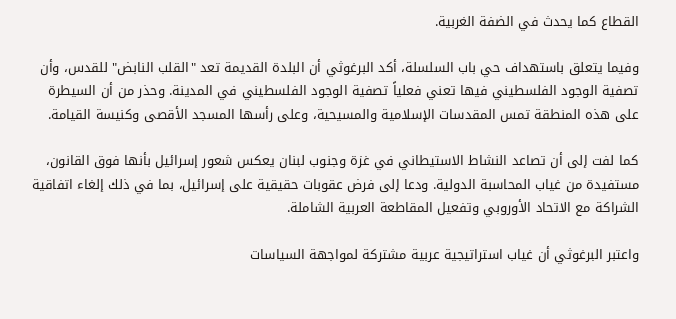القطاع كما يحدث في الضفة الغربية.

وفيما يتعلق باستهداف حي باب السلسلة، أكد البرغوثي أن البلدة القديمة تعد "القلب النابض" للقدس، وأن تصفية الوجود الفلسطيني فيها تعني فعلياً تصفية الوجود الفلسطيني في المدينة. وحذر من أن السيطرة على هذه المنطقة تمس المقدسات الإسلامية والمسيحية، وعلى رأسها المسجد الأقصى وكنيسة القيامة.

كما لفت إلى أن تصاعد النشاط الاستيطاني في غزة وجنوب لبنان يعكس شعور إسرائيل بأنها فوق القانون، مستفيدة من غياب المحاسبة الدولية. ودعا إلى فرض عقوبات حقيقية على إسرائيل، بما في ذلك إلغاء اتفاقية الشراكة مع الاتحاد الأوروبي وتفعيل المقاطعة العربية الشاملة.

واعتبر البرغوثي أن غياب استراتيجية عربية مشتركة لمواجهة السياسات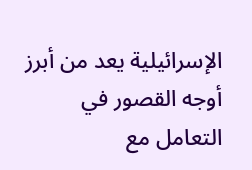الإسرائيلية يعد من أبرز أوجه القصور في التعامل مع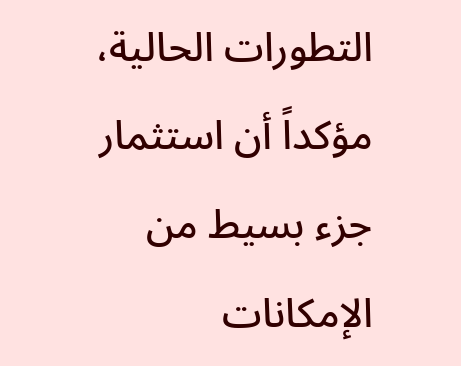التطورات الحالية، مؤكداً أن استثمار جزء بسيط من الإمكانات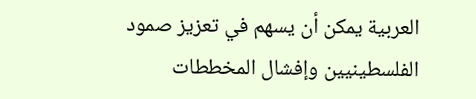العربية يمكن أن يسهم في تعزيز صمود الفلسطينيين وإفشال المخططات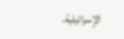الإسرائيلية.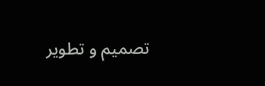تصميم و تطوير